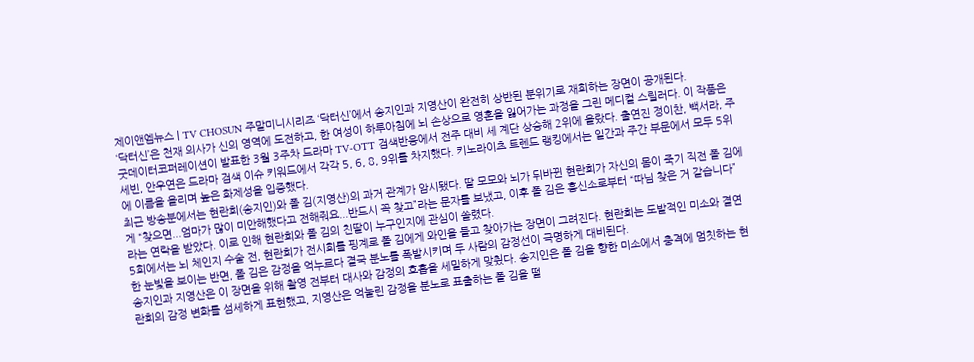제이앤엠뉴스 | TV CHOSUN 주말미니시리즈 ‘닥터신’에서 송지인과 지영산이 완전히 상반된 분위기로 재회하는 장면이 공개된다.
‘닥터신’은 천재 의사가 신의 영역에 도전하고, 한 여성이 하루아침에 뇌 손상으로 영혼을 잃어가는 과정을 그린 메디컬 스릴러다. 이 작품은 굿데이터코퍼레이션이 발표한 3월 3주차 드라마 TV-OTT 검색반응에서 전주 대비 세 계단 상승해 2위에 올랐다. 출연진 정이찬, 백서라, 주세빈, 안우연은 드라마 검색 이슈 키워드에서 각각 5, 6, 8, 9위를 차지했다. 키노라이츠 트렌드 랭킹에서는 일간과 주간 부문에서 모두 5위에 이름을 올리며 높은 화제성을 입증했다.
최근 방송분에서는 현란희(송지인)와 폴 김(지영산)의 과거 관계가 암시됐다. 딸 모모와 뇌가 뒤바뀐 현란희가 자신의 몸이 죽기 직전 폴 김에게 “찾으면...엄마가 많이 미안해했다고 전해줘요...반드시 꼭 찾고”라는 문자를 보냈고, 이후 폴 김은 흥신소로부터 “따님 찾은 거 같습니다”라는 연락을 받았다. 이로 인해 현란희와 폴 김의 친딸이 누구인지에 관심이 쏠렸다.
5회에서는 뇌 체인지 수술 전, 현란희가 전시회를 핑계로 폴 김에게 와인을 들고 찾아가는 장면이 그려진다. 현란희는 도발적인 미소와 결연한 눈빛을 보이는 반면, 폴 김은 감정을 억누르다 결국 분노를 폭발시키며 두 사람의 감정선이 극명하게 대비된다.
송지인과 지영산은 이 장면을 위해 촬영 전부터 대사와 감정의 호흡을 세밀하게 맞췄다. 송지인은 폴 김을 향한 미소에서 충격에 멈칫하는 현란희의 감정 변화를 섬세하게 표현했고, 지영산은 억눌린 감정을 분노로 표출하는 폴 김을 떨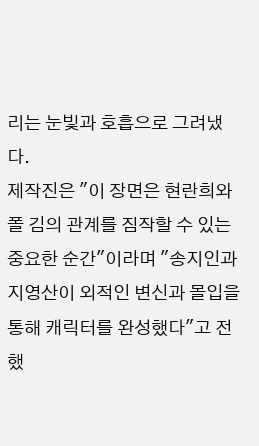리는 눈빛과 호흡으로 그려냈다.
제작진은 "이 장면은 현란희와 폴 김의 관계를 짐작할 수 있는 중요한 순간"이라며 "송지인과 지영산이 외적인 변신과 몰입을 통해 캐릭터를 완성했다"고 전했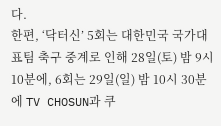다.
한편, ‘닥터신’ 5회는 대한민국 국가대표팀 축구 중계로 인해 28일(토) 밤 9시 10분에, 6회는 29일(일) 밤 10시 30분에 TV CHOSUN과 쿠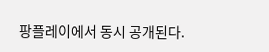팡플레이에서 동시 공개된다.